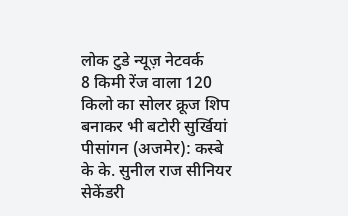लोक टुडे न्यूज़ नेटवर्क
8 किमी रेंज वाला 120 किलो का सोलर क्रूज शिप बनाकर भी बटोरी सुर्खियां
पीसांगन (अजमेर): कस्बे के के. सुनील राज सीनियर सेकेंडरी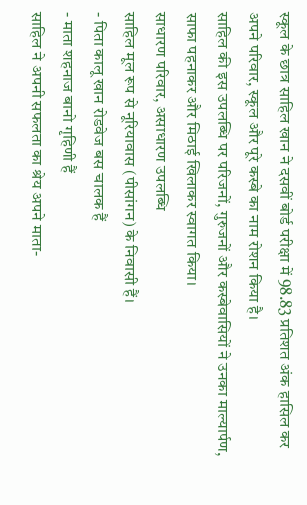स्कूल के छात्र साहिल खान ने दसवीं बोर्ड परीक्षा में 98.83 प्रतिशत अंक हासिल कर अपने परिवार, स्कूल और पूरे कस्बे का नाम रोशन किया है।
साहिल की इस उपलब्धि पर परिजनों, गुरुजनों और कस्बेवासियों ने उनका माल्यार्पण, साफा पहनाकर और मिठाई खिलाकर स्वागत किया।
साधारण परिवार, असाधारण उपलब्धि
साहिल मूल रूप से नूरियावास (पीसांगन) के निवासी हैं।
- पिता कालू खान रोडवेज बस चालक हैं
- माता शहनाज बानो गृहिणी हैं
साहिल ने अपनी सफलता का श्रेय अपने माता-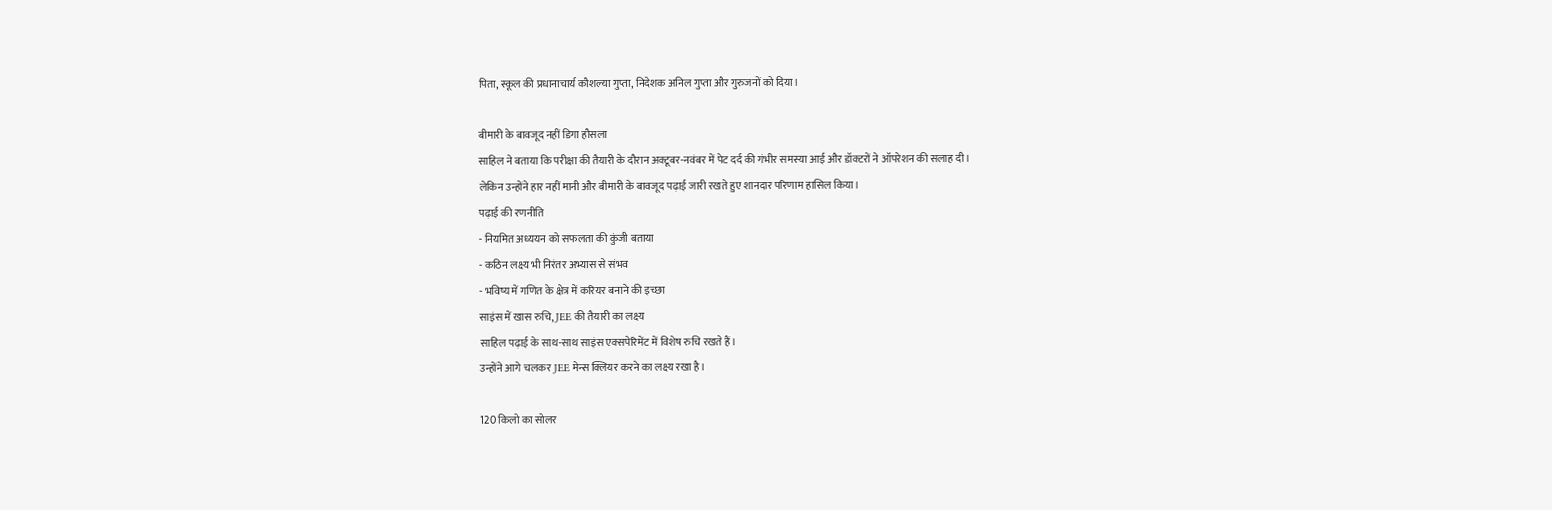पिता, स्कूल की प्रधानाचार्य कौशल्या गुप्ता, निदेशक अनिल गुप्ता और गुरुजनों को दिया।

बीमारी के बावजूद नहीं डिगा हौसला
साहिल ने बताया कि परीक्षा की तैयारी के दौरान अक्टूबर-नवंबर में पेट दर्द की गंभीर समस्या आई और डॉक्टरों ने ऑपरेशन की सलाह दी।
लेकिन उन्होंने हार नहीं मानी और बीमारी के बावजूद पढ़ाई जारी रखते हुए शानदार परिणाम हासिल किया।
पढ़ाई की रणनीति
- नियमित अध्ययन को सफलता की कुंजी बताया
- कठिन लक्ष्य भी निरंतर अभ्यास से संभव
- भविष्य में गणित के क्षेत्र में करियर बनाने की इच्छा
साइंस में खास रुचि, JEE की तैयारी का लक्ष्य
साहिल पढ़ाई के साथ-साथ साइंस एक्सपेरिमेंट में विशेष रुचि रखते हैं।
उन्होंने आगे चलकर JEE मेन्स क्लियर करने का लक्ष्य रखा है।

120 किलो का सोलर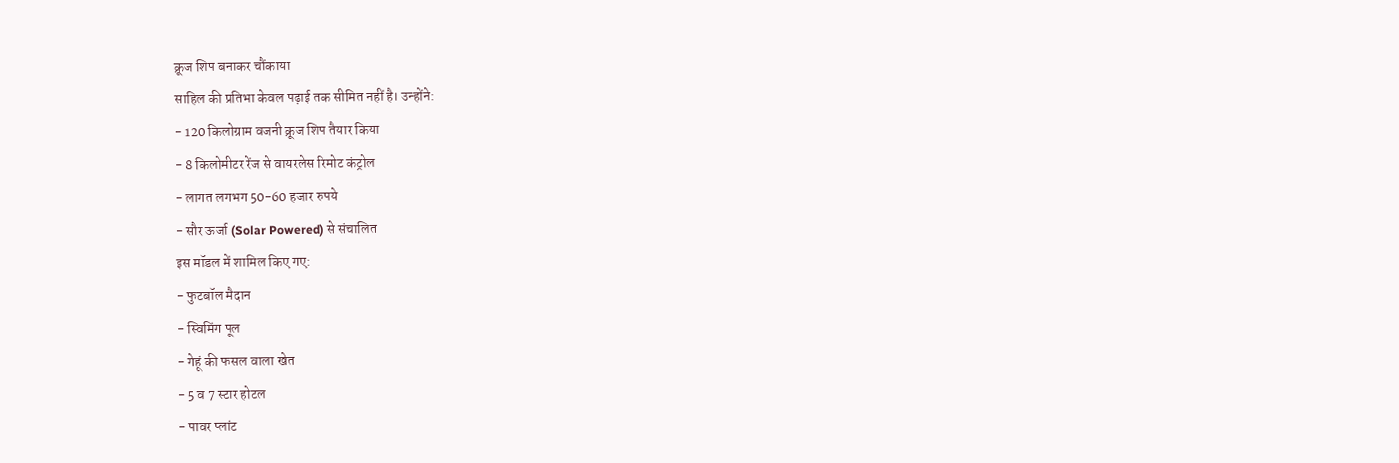क्रूज शिप बनाकर चौंकाया
साहिल की प्रतिभा केवल पढ़ाई तक सीमित नहीं है। उन्होंने:
- 120 किलोग्राम वजनी क्रूज शिप तैयार किया
- 8 किलोमीटर रेंज से वायरलेस रिमोट कंट्रोल
- लागत लगभग 50-60 हजार रुपये
- सौर ऊर्जा (Solar Powered) से संचालित
इस मॉडल में शामिल किए गए:
- फुटबॉल मैदान
- स्विमिंग पूल
- गेहूं की फसल वाला खेत
- 5 व 7 स्टार होटल
- पावर प्लांट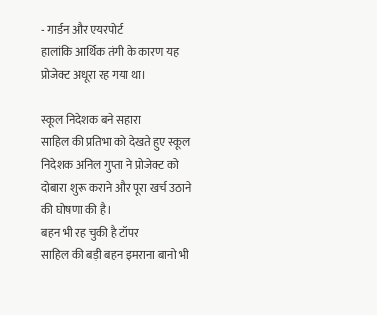- गार्डन और एयरपोर्ट
हालांकि आर्थिक तंगी के कारण यह प्रोजेक्ट अधूरा रह गया था।

स्कूल निदेशक बने सहारा
साहिल की प्रतिभा को देखते हुए स्कूल निदेशक अनिल गुप्ता ने प्रोजेक्ट को दोबारा शुरू कराने और पूरा खर्च उठाने की घोषणा की है।
बहन भी रह चुकी है टॉपर
साहिल की बड़ी बहन इमराना बानो भी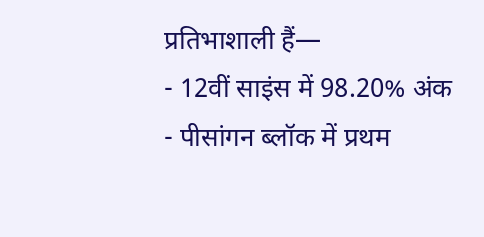प्रतिभाशाली हैं—
- 12वीं साइंस में 98.20% अंक
- पीसांगन ब्लॉक में प्रथम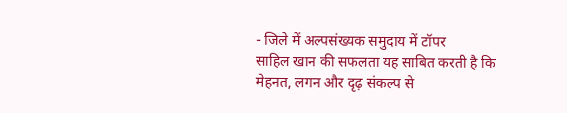- जिले में अल्पसंख्यक समुदाय में टॉपर
साहिल खान की सफलता यह साबित करती है कि मेहनत, लगन और दृढ़ संकल्प से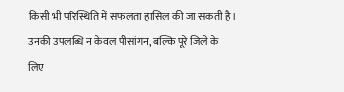किसी भी परिस्थिति में सफलता हासिल की जा सकती है।
उनकी उपलब्धि न केवल पीसांगन, बल्कि पूरे जिले के लिए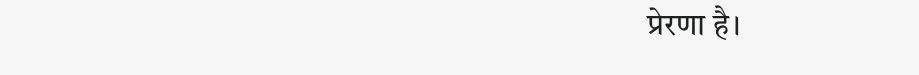प्रेरणा है।